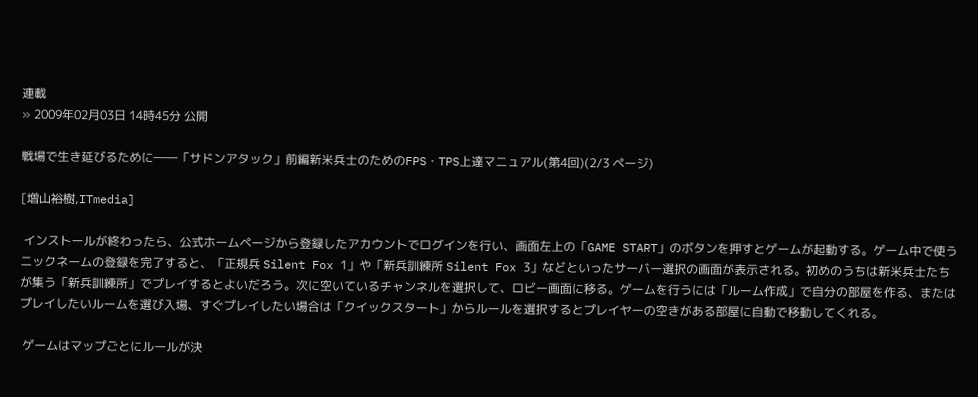連載
» 2009年02月03日 14時45分 公開

戦場で生き延びるために――「サドンアタック」前編新米兵士のためのFPS・TPS上達マニュアル(第4回)(2/3 ページ)

[増山裕樹,ITmedia]

 インストールが終わったら、公式ホームページから登録したアカウントでログインを行い、画面左上の「GAME START」のボタンを押すとゲームが起動する。ゲーム中で使うニックネームの登録を完了すると、「正規兵 Silent Fox 1」や「新兵訓練所 Silent Fox 3」などといったサーバー選択の画面が表示される。初めのうちは新米兵士たちが集う「新兵訓練所」でプレイするとよいだろう。次に空いているチャンネルを選択して、ロビー画面に移る。ゲームを行うには「ルーム作成」で自分の部屋を作る、またはプレイしたいルームを選び入場、すぐプレイしたい場合は「クイックスタート」からルールを選択するとプレイヤーの空きがある部屋に自動で移動してくれる。

 ゲームはマップごとにルールが決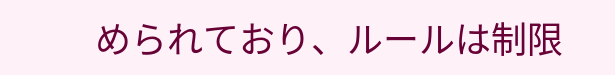められており、ルールは制限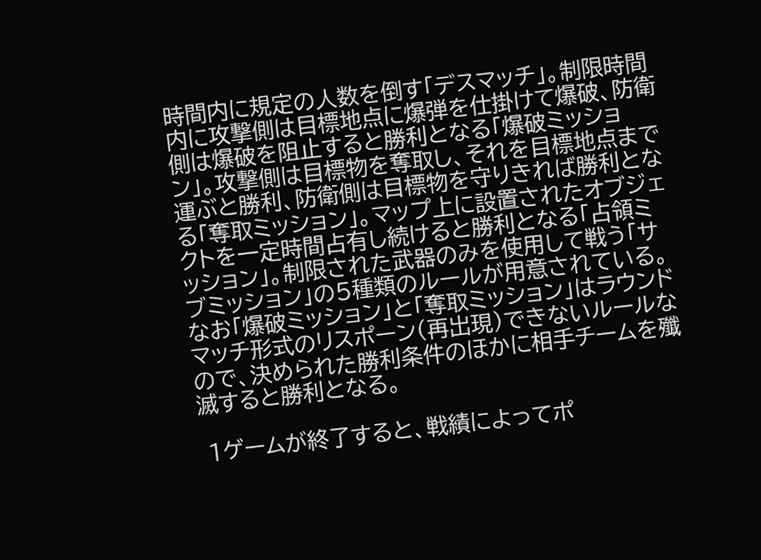時間内に規定の人数を倒す「デスマッチ」。制限時間内に攻撃側は目標地点に爆弾を仕掛けて爆破、防衛側は爆破を阻止すると勝利となる「爆破ミッション」。攻撃側は目標物を奪取し、それを目標地点まで運ぶと勝利、防衛側は目標物を守りきれば勝利となる「奪取ミッション」。マップ上に設置されたオブジェクトを一定時間占有し続けると勝利となる「占領ミッション」。制限された武器のみを使用して戦う「サブミッション」の5種類のルールが用意されている。なお「爆破ミッション」と「奪取ミッション」はラウンドマッチ形式のリスポーン(再出現)できないルールなので、決められた勝利条件のほかに相手チームを殲滅すると勝利となる。

 1ゲームが終了すると、戦績によってポ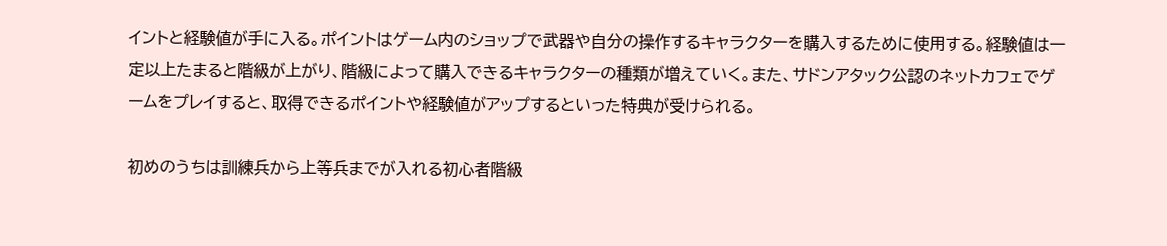イントと経験値が手に入る。ポイントはゲーム内のショップで武器や自分の操作するキャラクターを購入するために使用する。経験値は一定以上たまると階級が上がり、階級によって購入できるキャラクターの種類が増えていく。また、サドンアタック公認のネットカフェでゲームをプレイすると、取得できるポイントや経験値がアップするといった特典が受けられる。

初めのうちは訓練兵から上等兵までが入れる初心者階級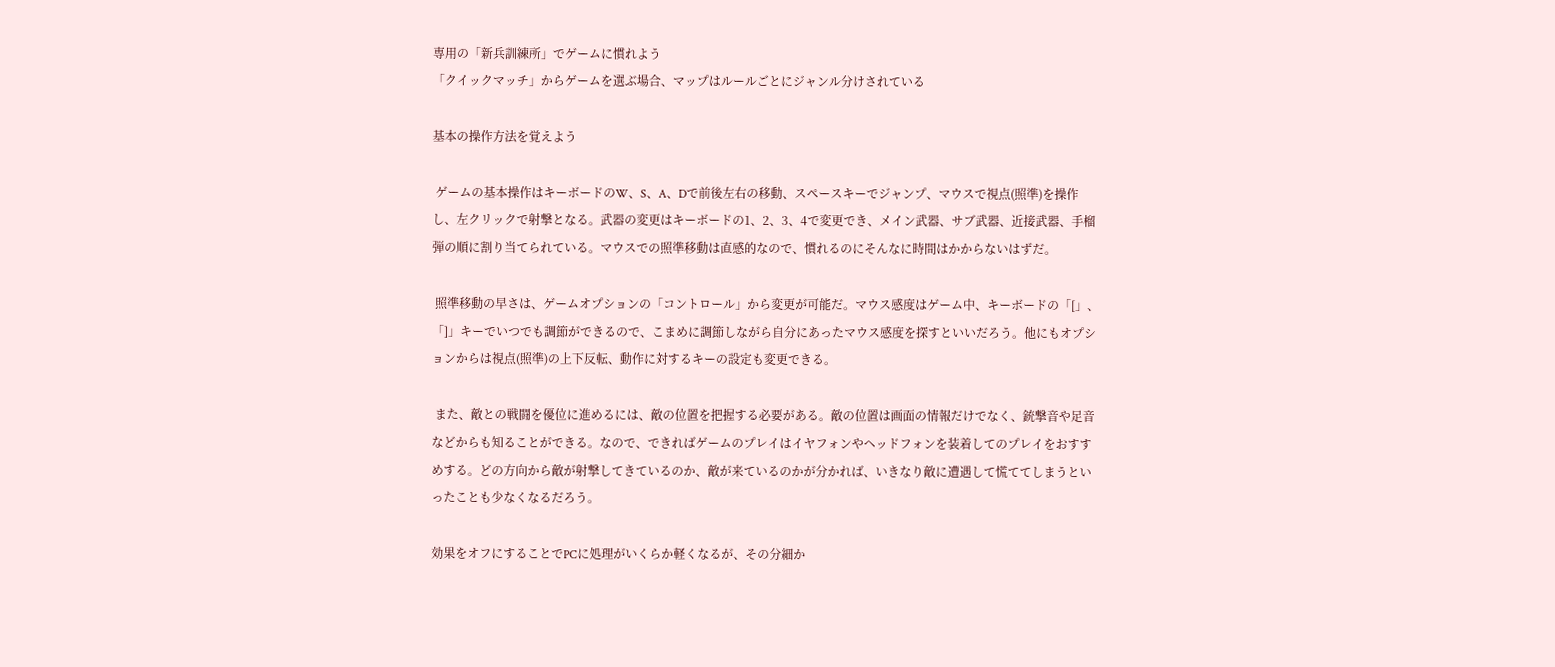専用の「新兵訓練所」でゲームに慣れよう
「クイックマッチ」からゲームを選ぶ場合、マップはルールごとにジャンル分けされている

基本の操作方法を覚えよう

 ゲームの基本操作はキーボードのW、S、A、Dで前後左右の移動、スペースキーでジャンプ、マウスで視点(照準)を操作し、左クリックで射撃となる。武器の変更はキーボードの1、2、3、4で変更でき、メイン武器、サブ武器、近接武器、手榴弾の順に割り当てられている。マウスでの照準移動は直感的なので、慣れるのにそんなに時間はかからないはずだ。

 照準移動の早さは、ゲームオプションの「コントロール」から変更が可能だ。マウス感度はゲーム中、キーボードの「[」、「]」キーでいつでも調節ができるので、こまめに調節しながら自分にあったマウス感度を探すといいだろう。他にもオプションからは視点(照準)の上下反転、動作に対するキーの設定も変更できる。

 また、敵との戦闘を優位に進めるには、敵の位置を把握する必要がある。敵の位置は画面の情報だけでなく、銃撃音や足音などからも知ることができる。なので、できればゲームのプレイはイヤフォンやヘッドフォンを装着してのプレイをおすすめする。どの方向から敵が射撃してきているのか、敵が来ているのかが分かれば、いきなり敵に遭遇して慌ててしまうといったことも少なくなるだろう。

効果をオフにすることでPCに処理がいくらか軽くなるが、その分細か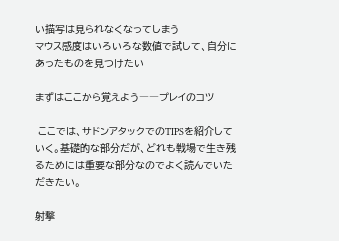い描写は見られなくなってしまう
マウス感度はいろいろな数値で試して、自分にあったものを見つけたい

まずはここから覚えよう――プレイのコツ

 ここでは、サドンアタックでのTIPSを紹介していく。基礎的な部分だが、どれも戦場で生き残るためには重要な部分なのでよく読んでいただきたい。

射撃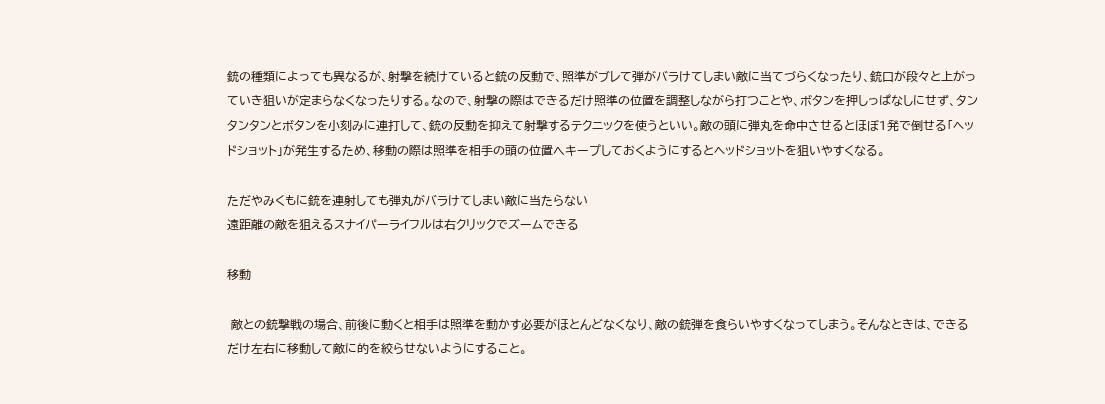銃の種類によっても異なるが、射撃を続けていると銃の反動で、照準がブレて弾がバラけてしまい敵に当てづらくなったり、銃口が段々と上がっていき狙いが定まらなくなったりする。なので、射撃の際はできるだけ照準の位置を調整しながら打つことや、ボタンを押しっぱなしにせず、タンタンタンとボタンを小刻みに連打して、銃の反動を抑えて射撃するテクニックを使うといい。敵の頭に弾丸を命中させるとほぼ1発で倒せる「ヘッドショット」が発生するため、移動の際は照準を相手の頭の位置へキープしておくようにするとヘッドショットを狙いやすくなる。

ただやみくもに銃を連射しても弾丸がバラけてしまい敵に当たらない
遠距離の敵を狙えるスナイパーライフルは右クリックでズームできる

移動

 敵との銃撃戦の場合、前後に動くと相手は照準を動かす必要がほとんどなくなり、敵の銃弾を食らいやすくなってしまう。そんなときは、できるだけ左右に移動して敵に的を絞らせないようにすること。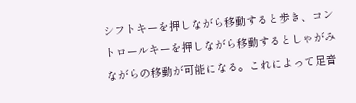シフトキーを押しながら移動すると歩き、コントロールキーを押しながら移動するとしゃがみながらの移動が可能になる。これによって足音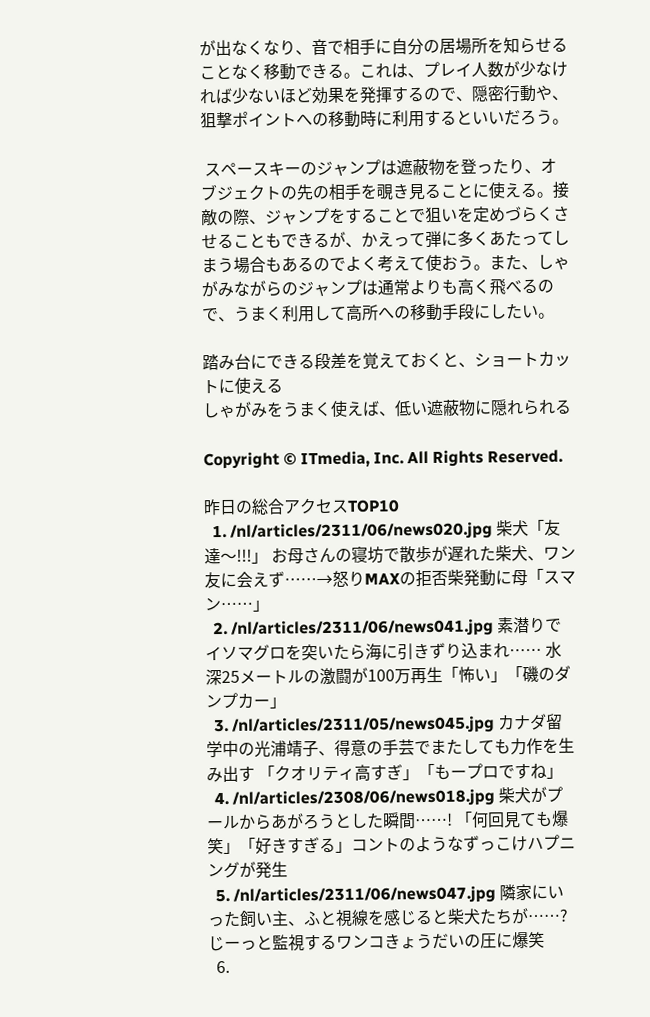が出なくなり、音で相手に自分の居場所を知らせることなく移動できる。これは、プレイ人数が少なければ少ないほど効果を発揮するので、隠密行動や、狙撃ポイントへの移動時に利用するといいだろう。

 スペースキーのジャンプは遮蔽物を登ったり、オブジェクトの先の相手を覗き見ることに使える。接敵の際、ジャンプをすることで狙いを定めづらくさせることもできるが、かえって弾に多くあたってしまう場合もあるのでよく考えて使おう。また、しゃがみながらのジャンプは通常よりも高く飛べるので、うまく利用して高所への移動手段にしたい。

踏み台にできる段差を覚えておくと、ショートカットに使える
しゃがみをうまく使えば、低い遮蔽物に隠れられる

Copyright © ITmedia, Inc. All Rights Reserved.

昨日の総合アクセスTOP10
  1. /nl/articles/2311/06/news020.jpg 柴犬「友達〜!!!」 お母さんの寝坊で散歩が遅れた柴犬、ワン友に会えず……→怒りMAXの拒否柴発動に母「スマン……」
  2. /nl/articles/2311/06/news041.jpg 素潜りでイソマグロを突いたら海に引きずり込まれ…… 水深25メートルの激闘が100万再生「怖い」「磯のダンプカー」
  3. /nl/articles/2311/05/news045.jpg カナダ留学中の光浦靖子、得意の手芸でまたしても力作を生み出す 「クオリティ高すぎ」「もープロですね」
  4. /nl/articles/2308/06/news018.jpg 柴犬がプールからあがろうとした瞬間……! 「何回見ても爆笑」「好きすぎる」コントのようなずっこけハプニングが発生
  5. /nl/articles/2311/06/news047.jpg 隣家にいった飼い主、ふと視線を感じると柴犬たちが……? じーっと監視するワンコきょうだいの圧に爆笑
  6.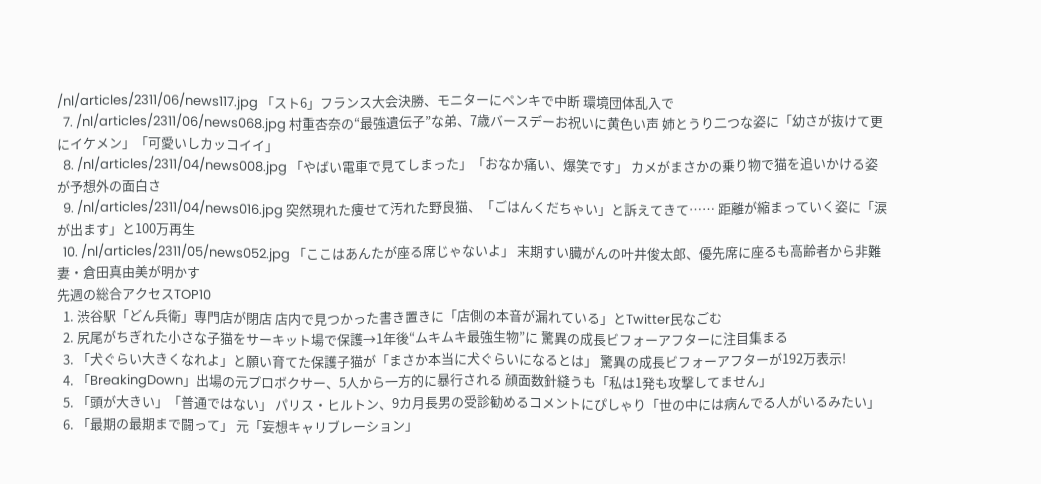/nl/articles/2311/06/news117.jpg 「スト6」フランス大会決勝、モニターにペンキで中断 環境団体乱入で
  7. /nl/articles/2311/06/news068.jpg 村重杏奈の“最強遺伝子”な弟、7歳バースデーお祝いに黄色い声 姉とうり二つな姿に「幼さが抜けて更にイケメン」「可愛いしカッコイイ」
  8. /nl/articles/2311/04/news008.jpg 「やばい電車で見てしまった」「おなか痛い、爆笑です」 カメがまさかの乗り物で猫を追いかける姿が予想外の面白さ
  9. /nl/articles/2311/04/news016.jpg 突然現れた痩せて汚れた野良猫、「ごはんくだちゃい」と訴えてきて…… 距離が縮まっていく姿に「涙が出ます」と100万再生
  10. /nl/articles/2311/05/news052.jpg 「ここはあんたが座る席じゃないよ」 末期すい臓がんの叶井俊太郎、優先席に座るも高齢者から非難 妻・倉田真由美が明かす
先週の総合アクセスTOP10
  1. 渋谷駅「どん兵衛」専門店が閉店 店内で見つかった書き置きに「店側の本音が漏れている」とTwitter民なごむ
  2. 尻尾がちぎれた小さな子猫をサーキット場で保護→1年後“ムキムキ最強生物”に 驚異の成長ビフォーアフターに注目集まる
  3. 「犬ぐらい大きくなれよ」と願い育てた保護子猫が「まさか本当に犬ぐらいになるとは」 驚異の成長ビフォーアフターが192万表示!
  4. 「BreakingDown」出場の元プロボクサー、5人から一方的に暴行される 顔面数針縫うも「私は1発も攻撃してません」
  5. 「頭が大きい」「普通ではない」 パリス・ヒルトン、9カ月長男の受診勧めるコメントにぴしゃり「世の中には病んでる人がいるみたい」
  6. 「最期の最期まで闘って」 元「妄想キャリブレーション」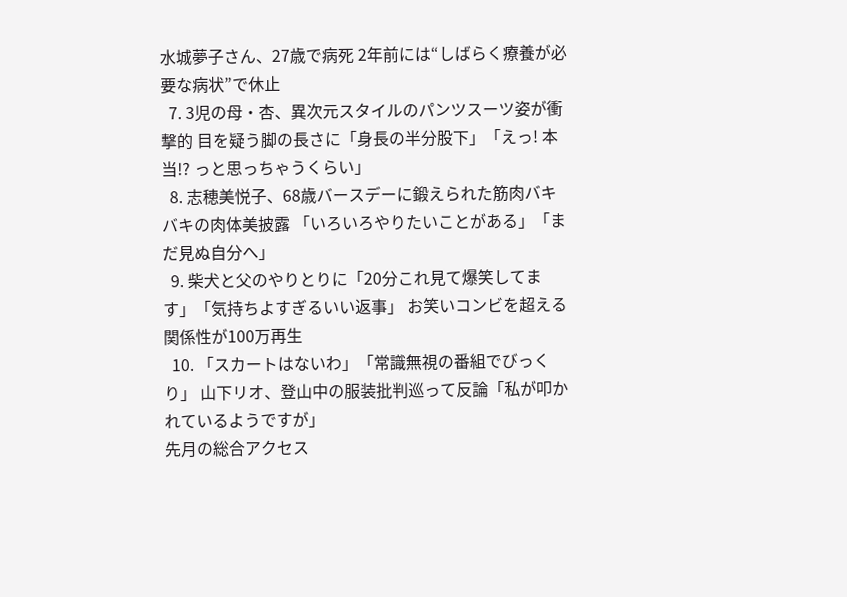水城夢子さん、27歳で病死 2年前には“しばらく療養が必要な病状”で休止
  7. 3児の母・杏、異次元スタイルのパンツスーツ姿が衝撃的 目を疑う脚の長さに「身長の半分股下」「えっ! 本当!? っと思っちゃうくらい」
  8. 志穂美悦子、68歳バースデーに鍛えられた筋肉バキバキの肉体美披露 「いろいろやりたいことがある」「まだ見ぬ自分へ」
  9. 柴犬と父のやりとりに「20分これ見て爆笑してます」「気持ちよすぎるいい返事」 お笑いコンビを超える関係性が100万再生
  10. 「スカートはないわ」「常識無視の番組でびっくり」 山下リオ、登山中の服装批判巡って反論「私が叩かれているようですが」
先月の総合アクセス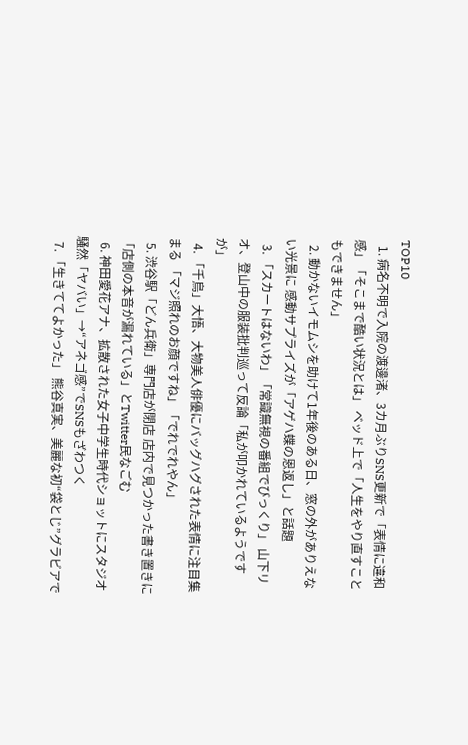TOP10
  1. 病名不明で入院の渡邊渚、3カ月ぶりSNS更新で「表情に違和感」「そこまで酷い状況とは」 ベッド上で「人生をやり直すこともできません」
  2. 動かないイモムシを助けて1年後のある日、窓の外がありえない光景に 感動サプライズが「アゲハ蝶の恩返し」と話題
  3. 「スカートはないわ」「常識無視の番組でびっくり」 山下リオ、登山中の服装批判巡って反論「私が叩かれているようですが」
  4. 「千鳥」大悟、大物美人俳優にバッグハグされた表情に注目集まる 「マジ照れのお顔ですね」「でれでれやん」
  5. 渋谷駅「どん兵衛」専門店が閉店 店内で見つかった書き置きに「店側の本音が漏れている」とTwitter民なごむ
  6. 神田愛花アナ、拡散された女子中学生時代ショットにスタジオ騒然「ヤバい」→“アネゴ感”でSNSもざわつく
  7. 「生きててよかった」 熊谷真実、美麗な初“袋とじ”グラビアで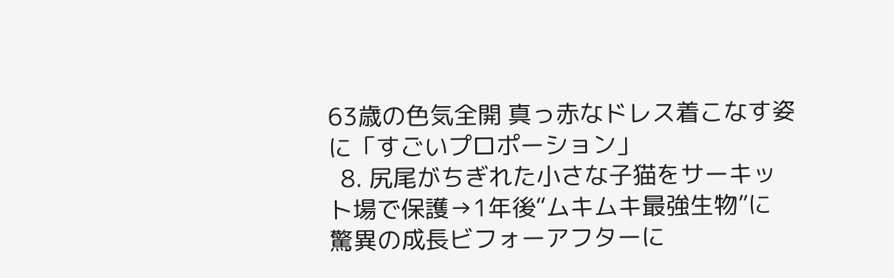63歳の色気全開 真っ赤なドレス着こなす姿に「すごいプロポーション」
  8. 尻尾がちぎれた小さな子猫をサーキット場で保護→1年後“ムキムキ最強生物”に 驚異の成長ビフォーアフターに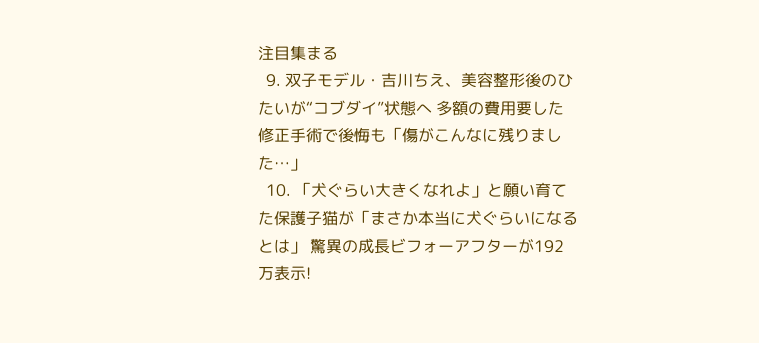注目集まる
  9. 双子モデル・吉川ちえ、美容整形後のひたいが“コブダイ”状態へ 多額の費用要した修正手術で後悔も「傷がこんなに残りました…」
  10. 「犬ぐらい大きくなれよ」と願い育てた保護子猫が「まさか本当に犬ぐらいになるとは」 驚異の成長ビフォーアフターが192万表示!